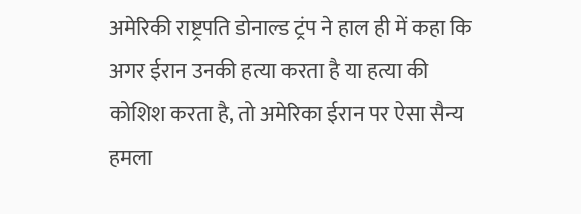अमेरिकी राष्ट्रपति डोनाल्ड ट्रंप ने हाल ही में कहा कि अगर ईरान उनकी हत्या करता है या हत्या की कोशिश करता है, तो अमेरिका ईरान पर ऐसा सैन्य हमला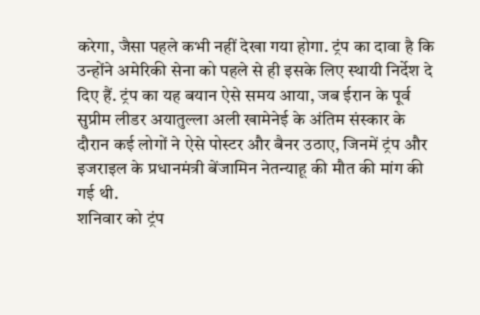करेगा, जैसा पहले कभी नहीं देखा गया होगा. ट्रंप का दावा है कि उन्होंने अमेरिकी सेना को पहले से ही इसके लिए स्थायी निर्देश दे दिए हैं. ट्रंप का यह बयान ऐसे समय आया, जब ईरान के पूर्व सुप्रीम लीडर अयातुल्ला अली खामेनेई के अंतिम संस्कार के दौरान कई लोगों ने ऐसे पोस्टर और बैनर उठाए, जिनमें ट्रंप और इजराइल के प्रधानमंत्री बेंजामिन नेतन्याहू की मौत की मांग की गई थी.
शनिवार को ट्रंप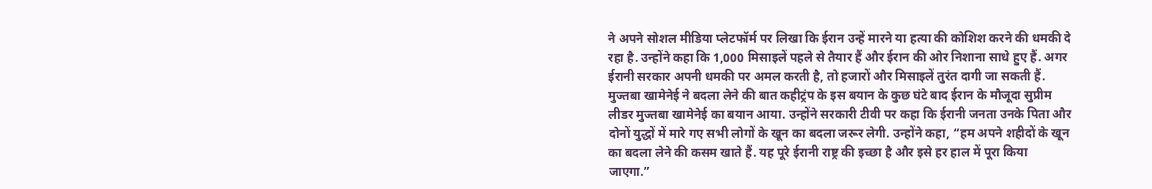ने अपने सोशल मीडिया प्लेटफॉर्म पर लिखा कि ईरान उन्हें मारने या हत्या की कोशिश करने की धमकी दे रहा है. उन्होंने कहा कि 1,000 मिसाइलें पहले से तैयार हैं और ईरान की ओर निशाना साधे हुए हैं. अगर ईरानी सरकार अपनी धमकी पर अमल करती है, तो हजारों और मिसाइलें तुरंत दागी जा सकती हैं.
मुज्तबा खामेनेई ने बदला लेने की बात कहीट्रंप के इस बयान के कुछ घंटे बाद ईरान के मौजूदा सुप्रीम लीडर मुज्तबा खामेनेई का बयान आया. उन्होंने सरकारी टीवी पर कहा कि ईरानी जनता उनके पिता और दोनों युद्धों में मारे गए सभी लोगों के खून का बदला जरूर लेगी. उन्होंने कहा, “हम अपने शहीदों के खून का बदला लेने की कसम खाते हैं. यह पूरे ईरानी राष्ट्र की इच्छा है और इसे हर हाल में पूरा किया जाएगा.”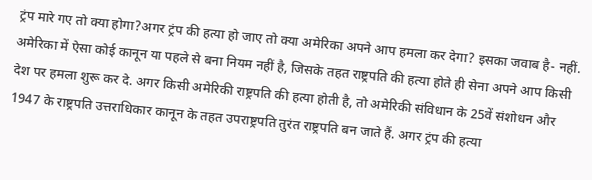ट्रंप मारे गए तो क्या होगा?अगर ट्रंप की हत्या हो जाए तो क्या अमेरिका अपने आप हमला कर देगा? इसका जवाब है- नहीं. अमेरिका में ऐसा कोई कानून या पहले से बना नियम नहीं है, जिसके तहत राष्ट्रपति की हत्या होते ही सेना अपने आप किसी देश पर हमला शुरू कर दे. अगर किसी अमेरिकी राष्ट्रपति की हत्या होती है, तो अमेरिकी संविधान के 25वें संशोधन और 1947 के राष्ट्रपति उत्तराधिकार कानून के तहत उपराष्ट्रपति तुरंत राष्ट्रपति बन जाते हैं. अगर ट्रंप की हत्या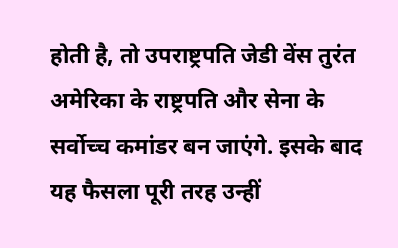होती है, तो उपराष्ट्रपति जेडी वेंस तुरंत अमेरिका के राष्ट्रपति और सेना के सर्वोच्च कमांडर बन जाएंगे. इसके बाद यह फैसला पूरी तरह उन्हीं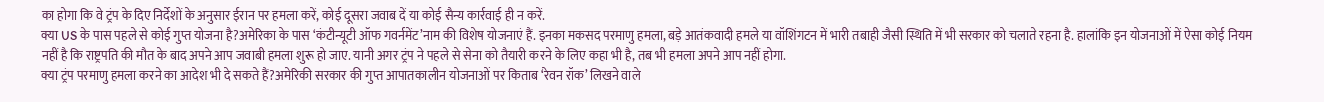का होगा कि वे ट्रंप के दिए निर्देशों के अनुसार ईरान पर हमला करें, कोई दूसरा जवाब दें या कोई सैन्य कार्रवाई ही न करें.
क्या US के पास पहले से कोई गुप्त योजना है?अमेरिका के पास ‘कंटीन्यूटी ऑफ गवर्नमेंट’नाम की विशेष योजनाएं हैं. इनका मकसद परमाणु हमला, बड़े आतंकवादी हमले या वॉशिंगटन में भारी तबाही जैसी स्थिति में भी सरकार को चलाते रहना है. हालांकि इन योजनाओं में ऐसा कोई नियम नहीं है कि राष्ट्रपति की मौत के बाद अपने आप जवाबी हमला शुरू हो जाए. यानी अगर ट्रंप ने पहले से सेना को तैयारी करने के लिए कहा भी है, तब भी हमला अपने आप नहीं होगा.
क्या ट्रंप परमाणु हमला करने का आदेश भी दे सकते हैं?अमेरिकी सरकार की गुप्त आपातकालीन योजनाओं पर किताब ‘रेवन रॉक’ लिखने वाले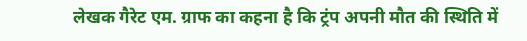लेखक गैरेट एम. ग्राफ का कहना है कि ट्रंप अपनी मौत की स्थिति में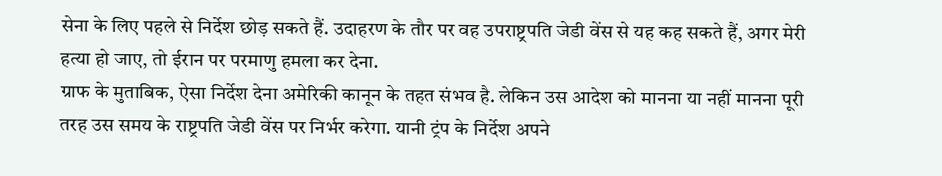सेना के लिए पहले से निर्देश छोड़ सकते हैं. उदाहरण के तौर पर वह उपराष्ट्रपति जेडी वेंस से यह कह सकते हैं, अगर मेरी हत्या हो जाए, तो ईरान पर परमाणु हमला कर देना.
ग्राफ के मुताबिक, ऐसा निर्देश देना अमेरिकी कानून के तहत संभव है. लेकिन उस आदेश को मानना या नहीं मानना पूरी तरह उस समय के राष्ट्रपति जेडी वेंस पर निर्भर करेगा. यानी ट्रंप के निर्देश अपने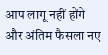आप लागू नहीं होंगे और अंतिम फैसला नए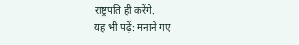राष्ट्रपति ही करेंगे.
यह भी पढ़ें: मनाने गए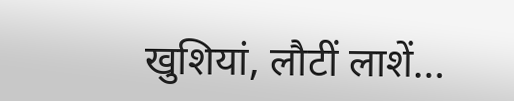खुशियां, लौटीं लाशें…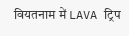वियतनाम में LAVA ट्रिप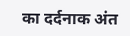का दर्दनाक अंत